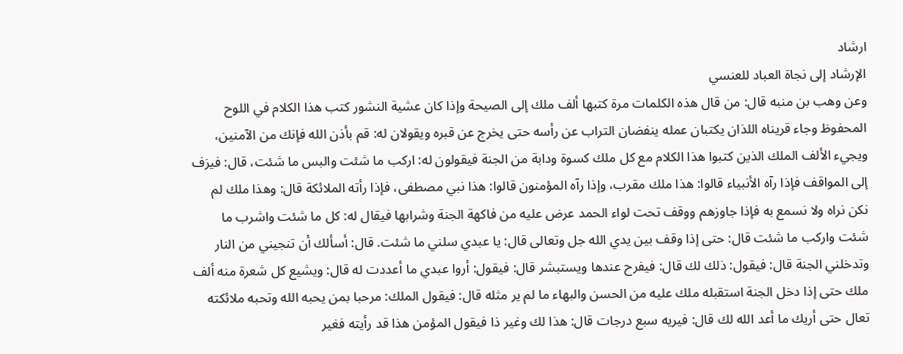ارشاد
الإرشاد إلى نجاة العباد للعنسي
وعن وهب بن منبه قال: من قال هذه الكلمات مرة كتبها ألف ملك إلى الصيحة وإذا كان عشية النشور كتب هذا الكلام في اللوح المحفوظ وجاء قريناه اللذان يكتبان عمله ينفضان التراب عن رأسه حتى يخرج عن قبره ويقولان له: قم بأذن الله فإنك من الآمنين، ويجيء الألف الملك الذين كتبوا هذا الكلام مع كل ملك كسوة ودابة من الجنة فيقولون له: اركب ما شئت والبس ما شئت، قال: فيزف إلى المواقف فإذا رآه الأنبياء قالوا: هذا ملك مقرب، وإذا رآه المؤمنون قالوا: هذا نبي مصطفى، فإذا رأته الملائكة قال: وهذا ملك لم نكن نراه ولا نسمع به فإذا جاوزهم ووقف تحت لواء الحمد عرض عليه من فاكهة الجنة وشرابها فيقال له: كل ما شئت واشرب ما شئت واركب ما شئت قال: حتى إذا وقف بين يدي الله جل وتعالى قال: يا عبدي سلني ما شئت. قال: أسألك أن تنجيني من النار وتدخلني الجنة قال: فيقول: ذلك لك قال: فيفرح عندها ويستبشر قال: فيقول: أروا عبدي ما أعددت له قال: ويشيع كل شعرة منه ألف ملك حتى إذا دخل الجنة استقبله ملك عليه من الحسن والبهاء ما لم ير مثله قال: فيقول الملك: مرحبا بمن يحبه الله وتحبه ملائكته تعال حتى أريك ما أعد الله لك قال: فيريه سبع درجات قال: هذا لك وغير ذا فيقول المؤمن هذا قد رأيته فغير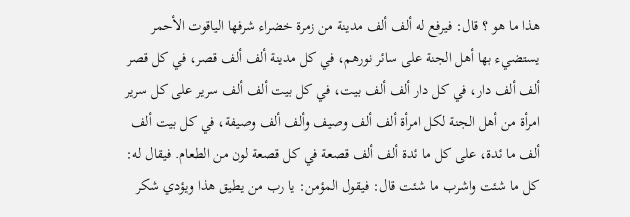هذا ما هو ؟ قال: فيرفع له ألف ألف مدينة من زمرة خضراء شرفها الياقوت الأحمر يستضيء بها أهل الجنة على سائر نورهم، في كل مدينة ألف ألف قصر، في كل قصر ألف ألف دار، في كل دار ألف ألف بيت، في كل بيت ألف ألف سرير على كل سرير امرأة من أهل الجنة لكل امرأة ألف ألف وصيف وألف ألف وصيفة، في كل بيت ألف ألف ما ئدة، على كل ما ئدة ألف ألف قصعة في كل قصعة لون من الطعام. فيقال له: كل ما شئت واشرب ما شئت قال: فيقول المؤمن: يا رب من يطيق هذا ويؤدي شكر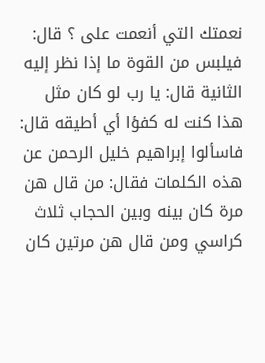نعمتك التي أنعمت على ؟ قال: فيلبس من القوة ما إذا نظر إليه الثانية قال: يا رب لو كان مثل هذا كنت له كفؤا أي أطيقه قال: فاسألوا إبراهيم خليل الرحمن عن هذه الكلمات فقال: من قال هن مرة كان بينه وبين الحجاب ثلاث كراسي ومن قال هن مرتين كان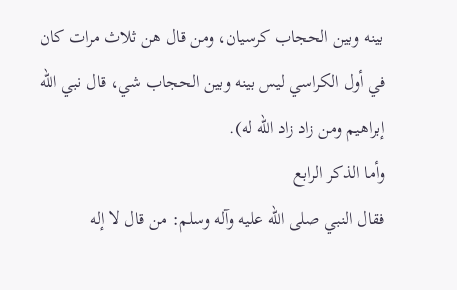بينه وبين الحجاب كرسيان، ومن قال هن ثلاث مرات كان في أول الكراسي ليس بينه وبين الحجاب شي، قال نبي الله إبراهيم ومن زاد زاد الله له).
وأما الذكر الرابع
فقال النبي صلى الله عليه وآله وسلم: من قال لا إله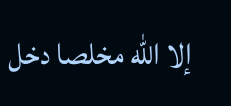إلا الله مخلصا دخل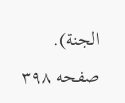الجنة).
صفحه ۳۹۸